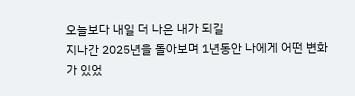오늘보다 내일 더 나은 내가 되길
지나간 2025년을 돌아보며 1년동안 나에게 어떤 변화가 있었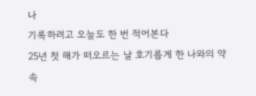나
기록하려고 오늘도 한 번 적어본다
25년 첫 해가 떠오르는 날 호기롭게 한 나와의 약속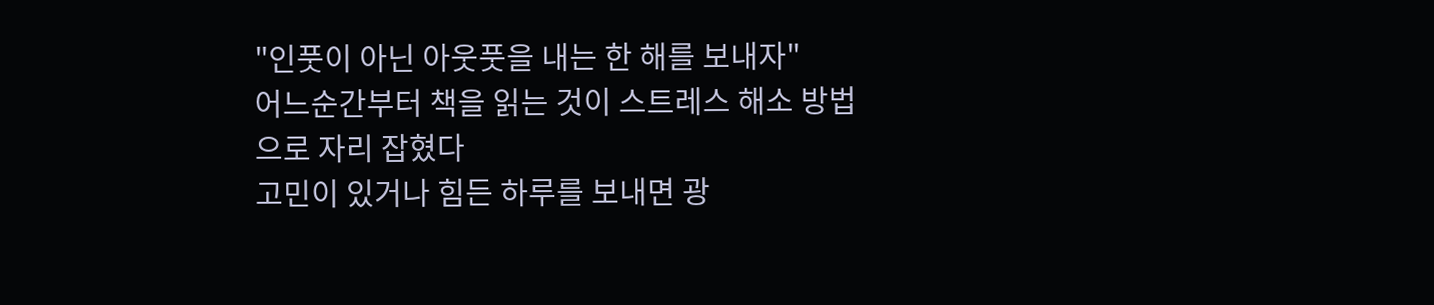"인풋이 아닌 아웃풋을 내는 한 해를 보내자"
어느순간부터 책을 읽는 것이 스트레스 해소 방법으로 자리 잡혔다
고민이 있거나 힘든 하루를 보내면 광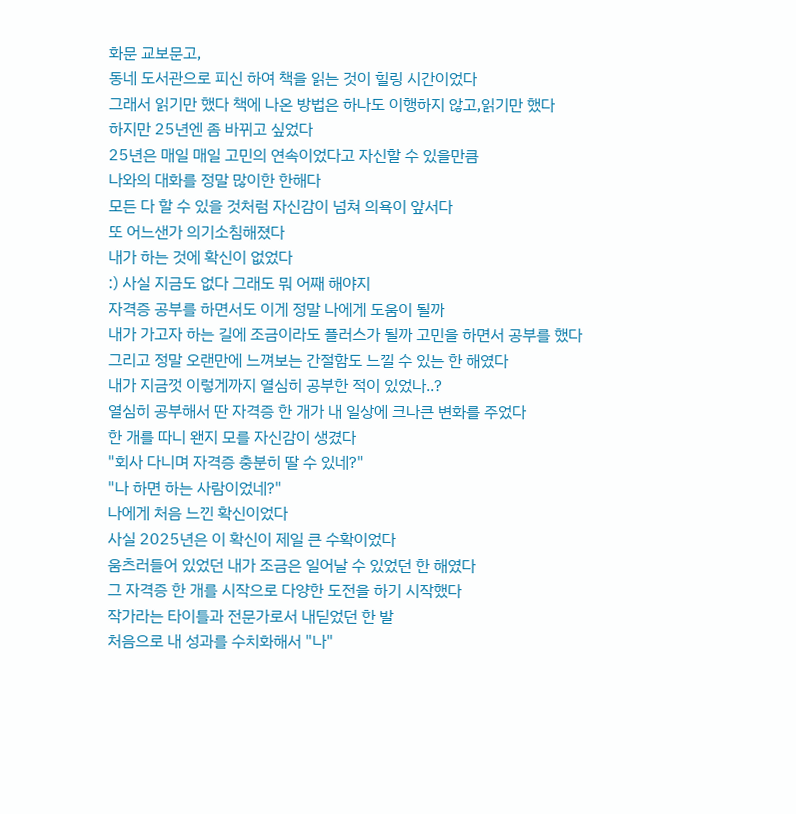화문 교보문고,
동네 도서관으로 피신 하여 책을 읽는 것이 힐링 시간이었다
그래서 읽기만 했다 책에 나온 방법은 하나도 이행하지 않고,읽기만 했다
하지만 25년엔 좀 바뀌고 싶었다
25년은 매일 매일 고민의 연속이었다고 자신할 수 있을만큼
나와의 대화를 정말 많이한 한해다
모든 다 할 수 있을 것처럼 자신감이 넘쳐 의욕이 앞서다
또 어느샌가 의기소침해졌다
내가 하는 것에 확신이 없었다
:) 사실 지금도 없다 그래도 뭐 어째 해야지
자격증 공부를 하면서도 이게 정말 나에게 도움이 될까
내가 가고자 하는 길에 조금이라도 플러스가 될까 고민을 하면서 공부를 했다
그리고 정말 오랜만에 느껴보는 간절함도 느낄 수 있는 한 해였다
내가 지금껏 이렇게까지 열심히 공부한 적이 있었나..?
열심히 공부해서 딴 자격증 한 개가 내 일상에 크나큰 변화를 주었다
한 개를 따니 왠지 모를 자신감이 생겼다
"회사 다니며 자격증 충분히 딸 수 있네?"
"나 하면 하는 사람이었네?"
나에게 처음 느낀 확신이었다
사실 2025년은 이 확신이 제일 큰 수확이었다
움츠러들어 있었던 내가 조금은 일어날 수 있었던 한 해였다
그 자격증 한 개를 시작으로 다양한 도전을 하기 시작했다
작가라는 타이틀과 전문가로서 내딛었던 한 발
처음으로 내 성과를 수치화해서 "나"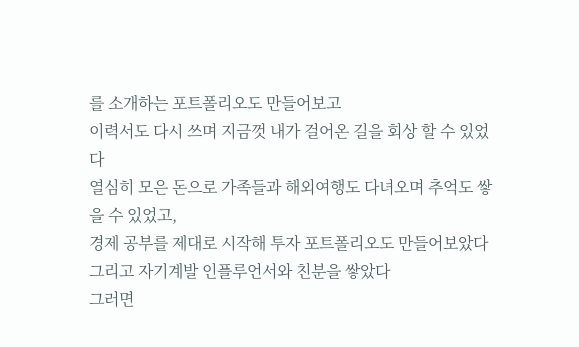를 소개하는 포트폴리오도 만들어보고
이력서도 다시 쓰며 지금껏 내가 걸어온 길을 회상 할 수 있었다
열심히 모은 돈으로 가족들과 해외여행도 다녀오며 추억도 쌓을 수 있었고,
경제 공부를 제대로 시작해 투자 포트폴리오도 만들어보았다
그리고 자기계발 인플루언서와 친분을 쌓았다
그러면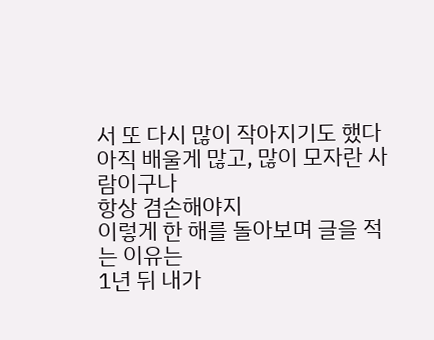서 또 다시 많이 작아지기도 했다
아직 배울게 많고, 많이 모자란 사람이구나
항상 겸손해야지
이렇게 한 해를 돌아보며 글을 적는 이유는
1년 뒤 내가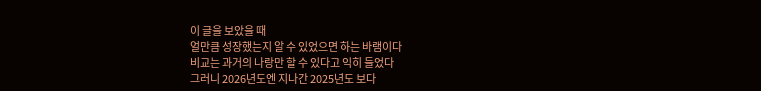이 글을 보았을 때
얼만큼 성장했는지 알 수 있었으면 하는 바램이다
비교는 과거의 나랑만 할 수 있다고 익히 들었다
그러니 2026년도엔 지나간 2025년도 보다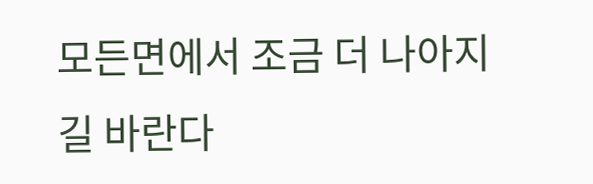모든면에서 조금 더 나아지길 바란다